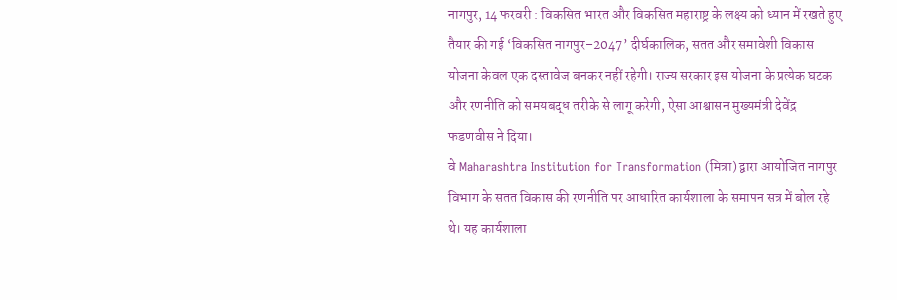नागपुर, 14 फरवरी : विकसित भारत और विकसित महाराष्ट्र के लक्ष्य को ध्यान में रखते हुए तैयार की गई ‘विकसित नागपुर–2047’ दीर्घकालिक, सतत और समावेशी विकास योजना केवल एक दस्तावेज बनकर नहीं रहेगी। राज्य सरकार इस योजना के प्रत्येक घटक और रणनीति को समयबद्ध तरीके से लागू करेगी, ऐसा आश्वासन मुख्यमंत्री देवेंद्र फडणवीस ने दिया।
वे Maharashtra Institution for Transformation (मित्रा) द्वारा आयोजित नागपुर विभाग के सतत विकास की रणनीति पर आधारित कार्यशाला के समापन सत्र में बोल रहे थे। यह कार्यशाला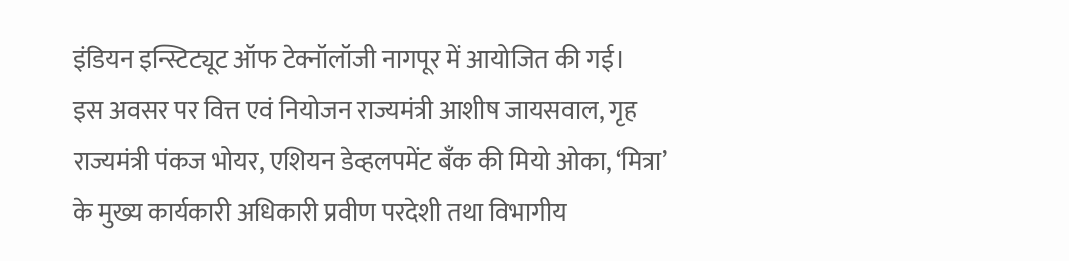इंडियन इन्स्टिट्यूट ऑफ टेक्नॉलॉजी नागपूर में आयोजित की गई।
इस अवसर पर वित्त एवं नियोजन राज्यमंत्री आशीष जायसवाल, गृह राज्यमंत्री पंकज भोयर, एशियन डेव्हलपमेंट बँक की मियो ओका, ‘मित्रा’ के मुख्य कार्यकारी अधिकारी प्रवीण परदेशी तथा विभागीय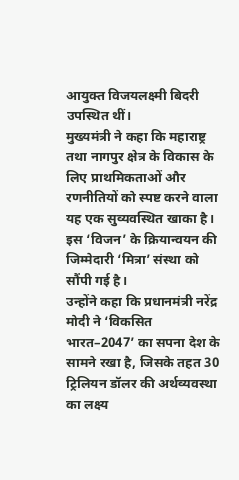आयुक्त विजयलक्ष्मी बिदरी उपस्थित थीं।
मुख्यमंत्री ने कहा कि महाराष्ट्र तथा नागपुर क्षेत्र के विकास के लिए प्राथमिकताओं और रणनीतियों को स्पष्ट करने वाला यह एक सुव्यवस्थित खाका है। इस ‘विजन’ के क्रियान्वयन की जिम्मेदारी ‘मित्रा’ संस्था को सौंपी गई है।
उन्होंने कहा कि प्रधानमंत्री नरेंद्र मोदी ने ‘विकसित भारत–2047’ का सपना देश के सामने रखा है, जिसके तहत 30 ट्रिलियन डॉलर की अर्थव्यवस्था का लक्ष्य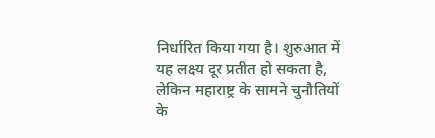निर्धारित किया गया है। शुरुआत में यह लक्ष्य दूर प्रतीत हो सकता है, लेकिन महाराष्ट्र के सामने चुनौतियों के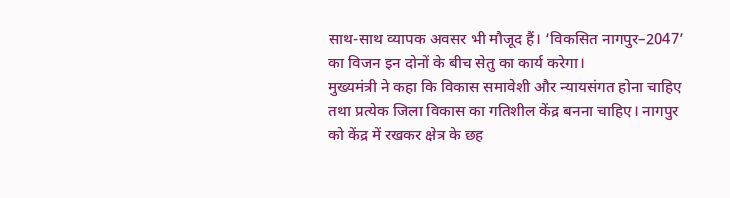साथ-साथ व्यापक अवसर भी मौजूद हैं। ‘विकसित नागपुर–2047’ का विजन इन दोनों के बीच सेतु का कार्य करेगा।
मुख्यमंत्री ने कहा कि विकास समावेशी और न्यायसंगत होना चाहिए तथा प्रत्येक जिला विकास का गतिशील केंद्र बनना चाहिए। नागपुर को केंद्र में रखकर क्षेत्र के छह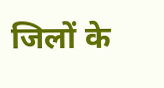जिलों के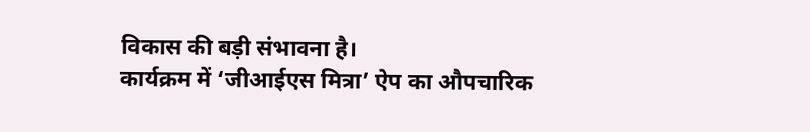विकास की बड़ी संभावना है।
कार्यक्रम में ‘जीआईएस मित्रा’ ऐप का औपचारिक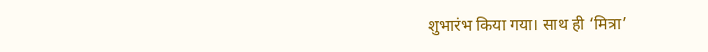शुभारंभ किया गया। साथ ही ‘मित्रा’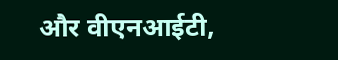और वीएनआईटी,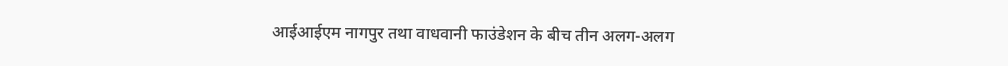आईआईएम नागपुर तथा वाधवानी फाउंडेशन के बीच तीन अलग-अलग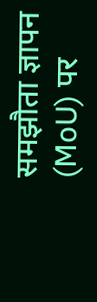समझौता ज्ञापन (MoU) पर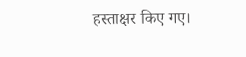हस्ताक्षर किए गए।